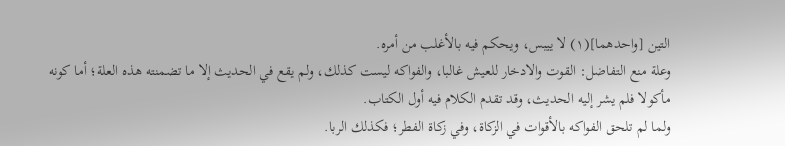التين [واحدهما](١) لا ييبس، ويحكم فيه بالأغلب من أمره.
وعلة منع التفاضل: القوت والادخار للعيش غالبا، والفواكه ليست كذلك، ولم يقع في الحديث إلا ما تضمنته هذه العلة؛ أما كونه مأكولا فلم يشر إليه الحديث، وقد تقدم الكلام فيه أول الكتاب.
ولما لم تلحق الفواكه بالأقوات في الزكاة، وفي زكاة الفطر؛ فكذلك الربا.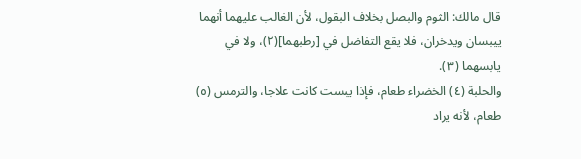قال مالك: الثوم والبصل بخلاف البقول، لأن الغالب عليهما أنهما ييبسان ويدخران، فلا يقع التفاضل في [رطبهما](٢)، ولا في يابسهما (٣).
والحلبة (٤) الخضراء طعام، فإذا يبست كانت علاجا، والترمس (٥) طعام، لأنه يراد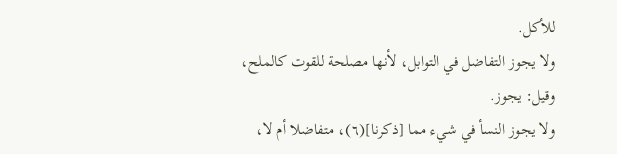للأكل.
ولا يجوز التفاضل في التوابل، لأنها مصلحة للقوت كالملح، وقيل: يجوز.
ولا يجوز النسأ في شيء مما [ذكرنا](٦)، متفاضلا أم لا،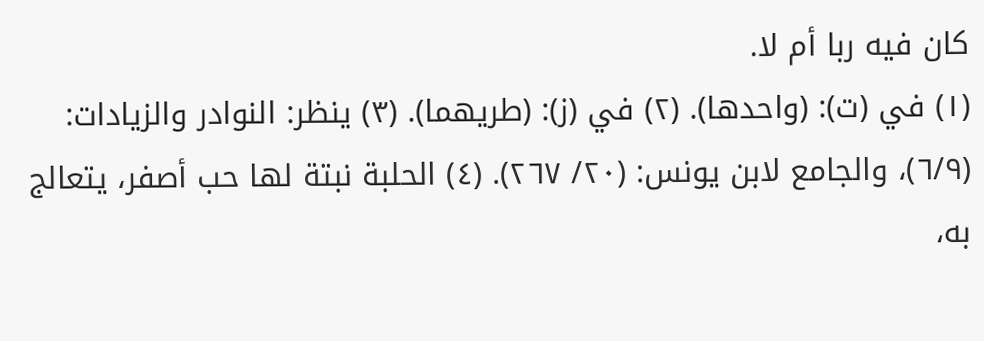كان فيه ربا أم لا.
(١) في (ت): (واحدها). (٢) في (ز): (طريهما). (٣) ينظر: النوادر والزيادات: (٦/٩)، والجامع لابن يونس: (٢٠/ ٢٦٧). (٤) الحلبة نبتة لها حب أصفر، يتعالج به،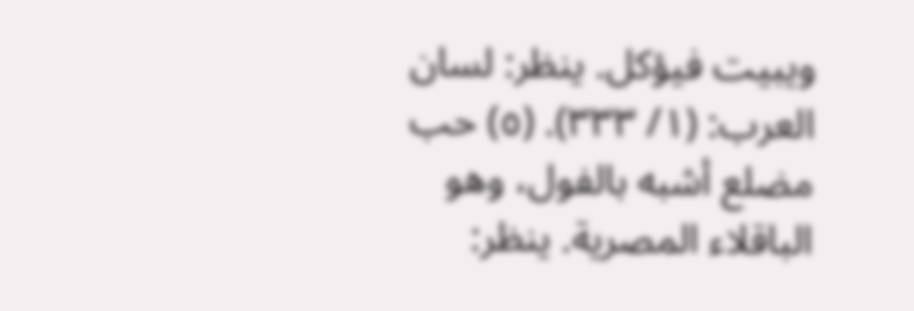ويبيت فيؤكل. ينظر: لسان العرب: (١/ ٣٣٣). (٥) حب مضلع أشبه بالفول، وهو الباقلاء المصرية. ينظر: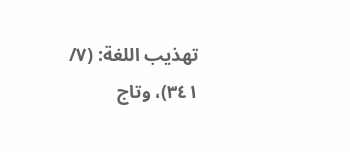تهذيب اللغة: (٧/ ٣٤١)، وتاج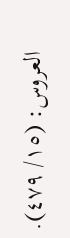العروس: (١٥/ ٤٧٩).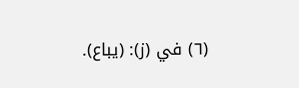(٦) في (ز): (يباع).